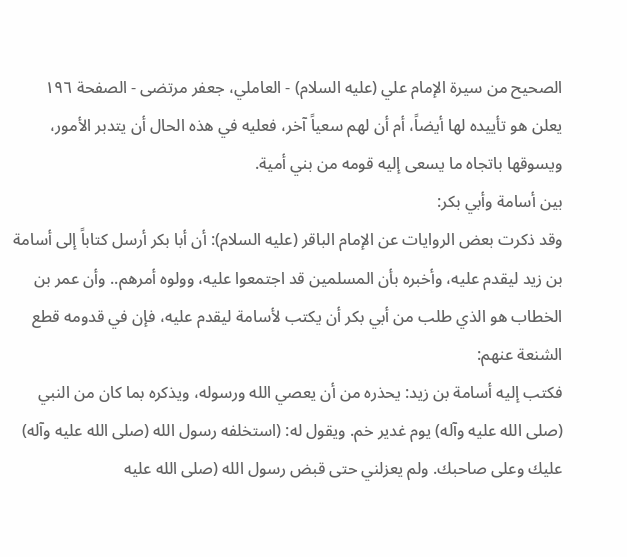الصحيح من سيرة الإمام علي (عليه السلام) - العاملي، جعفر مرتضى - الصفحة ١٩٦
يعلن هو تأييده لها أيضاً، أم أن لهم سعياً آخر، فعليه في هذه الحال أن يتدبر الأمور، ويسوقها باتجاه ما يسعى إليه قومه من بني أمية.
بين أسامة وأبي بكر:
وقد ذكرت بعض الروايات عن الإمام الباقر (عليه السلام): أن أبا بكر أرسل كتاباً إلى أسامة بن زيد ليقدم عليه، وأخبره بأن المسلمين قد اجتمعوا عليه، وولوه أمرهم.. وأن عمر بن الخطاب هو الذي طلب من أبي بكر أن يكتب لأسامة ليقدم عليه، فإن في قدومه قطع الشنعة عنهم:
فكتب إليه أسامة بن زيد: يحذره من أن يعصي الله ورسوله، ويذكره بما كان من النبي (صلى الله عليه وآله) يوم غدير خم. ويقول له: (استخلفه رسول الله (صلى الله عليه وآله) عليك وعلى صاحبك. ولم يعزلني حتى قبض رسول الله (صلى الله عليه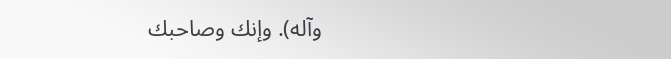وآله). وإنك وصاحبك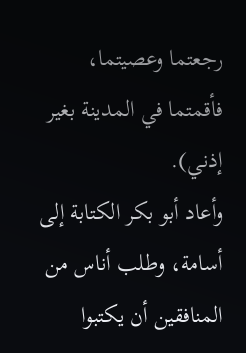رجعتما وعصيتما، فأقمتما في المدينة بغير إذني).
وأعاد أبو بكر الكتابة إلى أسامة، وطلب أناس من المنافقين أن يكتبوا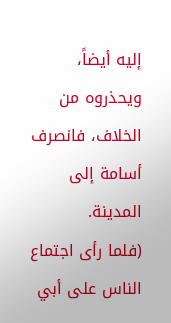إليه أيضاً، ويحذروه من الخلاف، فانصرف أسامة إلى المدينة.
(فلما رأى اجتماع الناس على أبي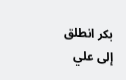بكر انطلق إلى علي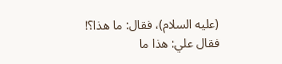(عليه السلام)، فقال: ما هذا؟!
فقال علي: هذا ما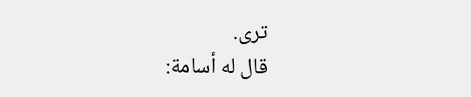ترى.
قال له أسامة: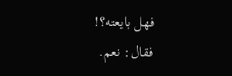فهل بايعته؟!
فقال: نعم.